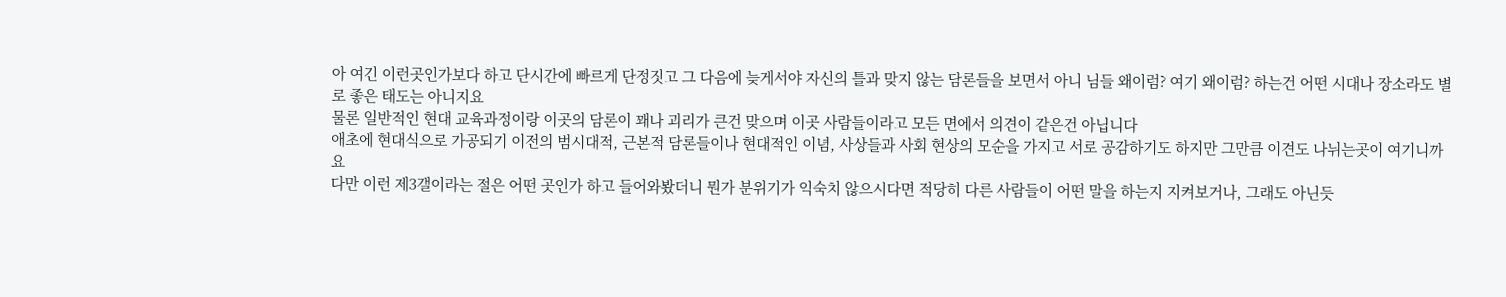아 여긴 이런곳인가보다 하고 단시간에 빠르게 단정짓고 그 다음에 늦게서야 자신의 틀과 맞지 않는 담론들을 보면서 아니 님들 왜이럼? 여기 왜이럼? 하는건 어떤 시대나 장소라도 별로 좋은 태도는 아니지요
물론 일반적인 현대 교육과정이랑 이곳의 담론이 꽤나 괴리가 큰건 맞으며 이곳 사람들이라고 모든 면에서 의견이 같은건 아닙니다
애초에 현대식으로 가공되기 이전의 범시대적, 근본적 담론들이나 현대적인 이념, 사상들과 사회 현상의 모순을 가지고 서로 공감하기도 하지만 그만큼 이견도 나뉘는곳이 여기니까요
다만 이런 제3갤이라는 절은 어떤 곳인가 하고 들어와봤더니 뭔가 분위기가 익숙치 않으시다면 적당히 다른 사람들이 어떤 말을 하는지 지켜보거나, 그래도 아닌듯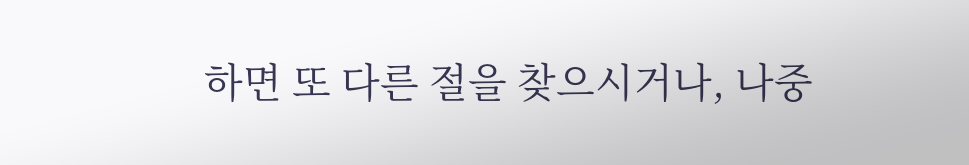하면 또 다른 절을 찾으시거나, 나중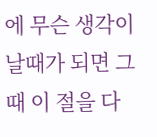에 무슨 생각이 날때가 되면 그때 이 절을 다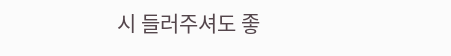시 들러주셔도 좋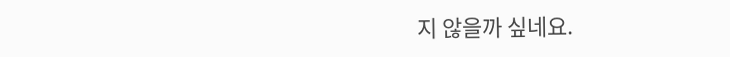지 않을까 싶네요.